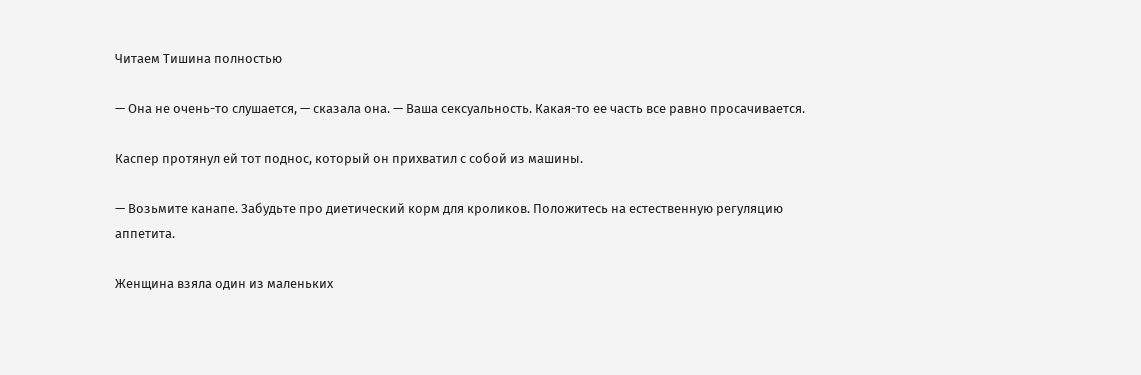Читаем Тишина полностью

— Она не очень-то слушается, — сказала она. — Ваша сексуальность. Какая-то ее часть все равно просачивается.

Каспер протянул ей тот поднос, который он прихватил с собой из машины.

— Возьмите канапе. Забудьте про диетический корм для кроликов. Положитесь на естественную регуляцию аппетита.

Женщина взяла один из маленьких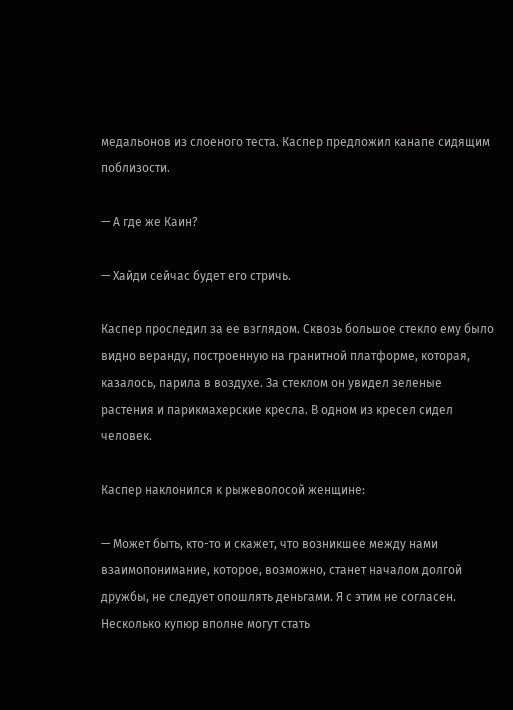медальонов из слоеного теста. Каспер предложил канапе сидящим поблизости.

— А где же Каин?

— Хайди сейчас будет его стричь.

Каспер проследил за ее взглядом. Сквозь большое стекло ему было видно веранду, построенную на гранитной платформе, которая, казалось, парила в воздухе. За стеклом он увидел зеленые растения и парикмахерские кресла. В одном из кресел сидел человек.

Каспер наклонился к рыжеволосой женщине:

— Может быть, кто-то и скажет, что возникшее между нами взаимопонимание, которое, возможно, станет началом долгой дружбы, не следует опошлять деньгами. Я с этим не согласен. Несколько купюр вполне могут стать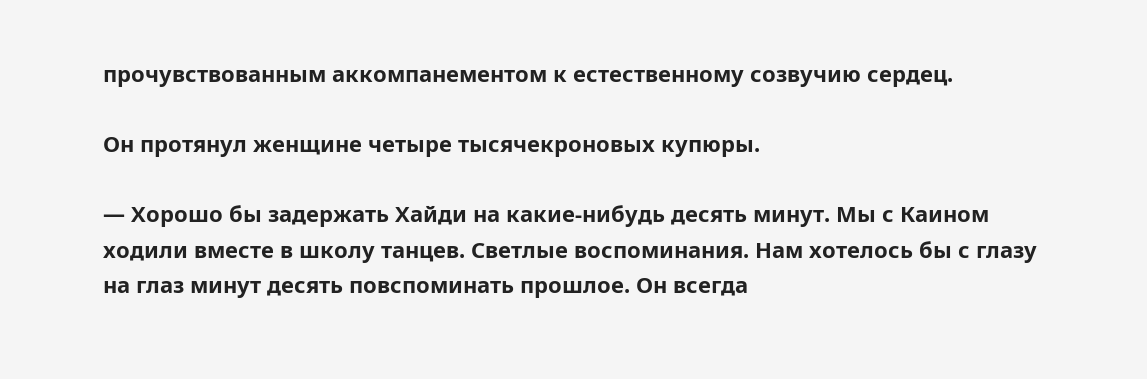прочувствованным аккомпанементом к естественному созвучию сердец.

Он протянул женщине четыре тысячекроновых купюры.

— Хорошо бы задержать Хайди на какие-нибудь десять минут. Мы с Каином ходили вместе в школу танцев. Светлые воспоминания. Нам хотелось бы с глазу на глаз минут десять повспоминать прошлое. Он всегда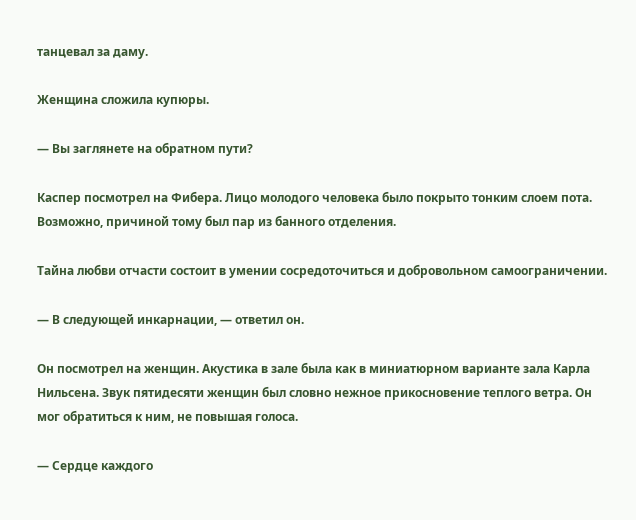танцевал за даму.

Женщина сложила купюры.

— Вы заглянете на обратном пути?

Каспер посмотрел на Фибера. Лицо молодого человека было покрыто тонким слоем пота. Возможно, причиной тому был пар из банного отделения.

Тайна любви отчасти состоит в умении сосредоточиться и добровольном самоограничении.

— В следующей инкарнации, — ответил он.

Он посмотрел на женщин. Акустика в зале была как в миниатюрном варианте зала Карла Нильсена. Звук пятидесяти женщин был словно нежное прикосновение теплого ветра. Он мог обратиться к ним, не повышая голоса.

— Сердце каждого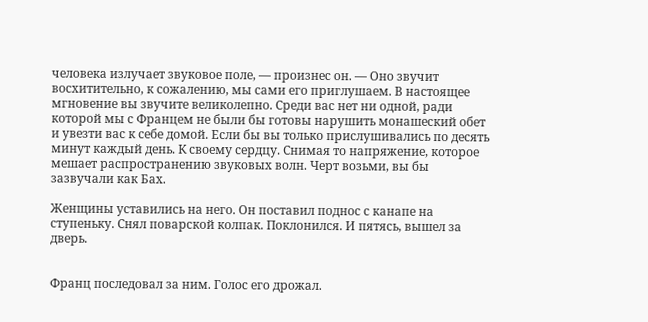человека излучает звуковое поле, — произнес он. — Оно звучит восхитительно, к сожалению, мы сами его приглушаем. В настоящее мгновение вы звучите великолепно. Среди вас нет ни одной, ради которой мы с Францем не были бы готовы нарушить монашеский обет и увезти вас к себе домой. Если бы вы только прислушивались по десять минут каждый день. К своему сердцу. Снимая то напряжение, которое мешает распространению звуковых волн. Черт возьми, вы бы зазвучали как Бах.

Женщины уставились на него. Он поставил поднос с канапе на ступеньку. Снял поварской колпак. Поклонился. И пятясь, вышел за дверь.


Франц последовал за ним. Голос его дрожал.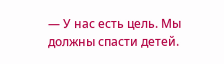— У нас есть цель. Мы должны спасти детей.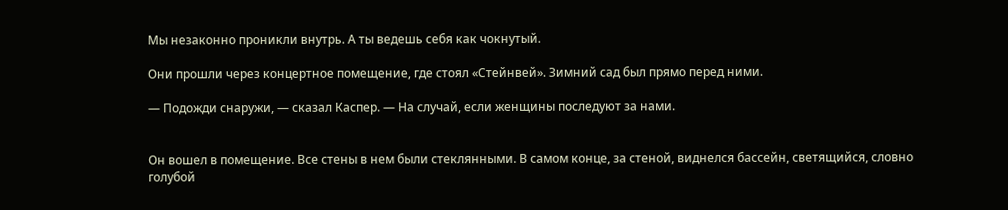Мы незаконно проникли внутрь. А ты ведешь себя как чокнутый.

Они прошли через концертное помещение, где стоял «Стейнвей». Зимний сад был прямо перед ними.

— Подожди снаружи, — сказал Каспер. — На случай, если женщины последуют за нами.


Он вошел в помещение. Все стены в нем были стеклянными. В самом конце, за стеной, виднелся бассейн, светящийся, словно голубой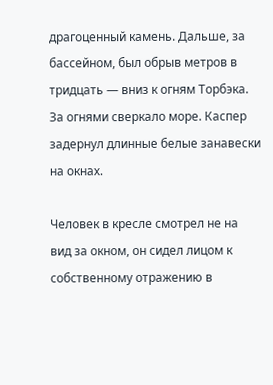драгоценный камень. Дальше, за бассейном, был обрыв метров в тридцать — вниз к огням Торбэка. За огнями сверкало море. Каспер задернул длинные белые занавески на окнах.

Человек в кресле смотрел не на вид за окном, он сидел лицом к собственному отражению в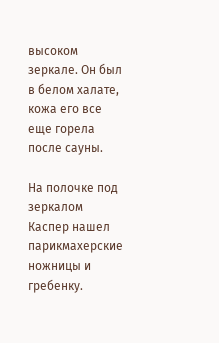высоком зеркале. Он был в белом халате, кожа его все еще горела после сауны.

На полочке под зеркалом Каспер нашел парикмахерские ножницы и гребенку.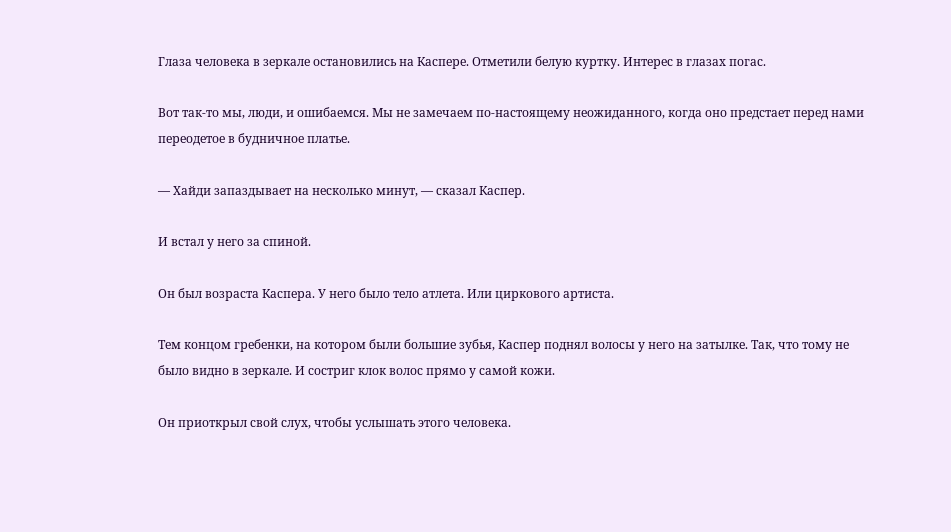Глаза человека в зеркале остановились на Каспере. Отметили белую куртку. Интерес в глазах погас.

Вот так-то мы, люди, и ошибаемся. Мы не замечаем по-настоящему неожиданного, когда оно предстает перед нами переодетое в будничное платье.

— Хайди запаздывает на несколько минут, — сказал Каспер.

И встал у него за спиной.

Он был возраста Каспера. У него было тело атлета. Или циркового артиста.

Тем концом гребенки, на котором были большие зубья, Каспер поднял волосы у него на затылке. Так, что тому не было видно в зеркале. И состриг клок волос прямо у самой кожи.

Он приоткрыл свой слух, чтобы услышать этого человека.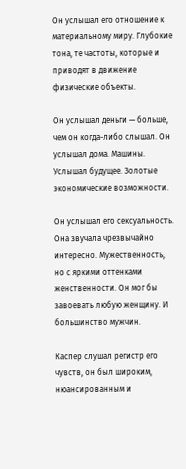Он услышал его отношение к материальному миру. Глубокие тона, те частоты, которые и приводят в движение физические объекты.

Он услышал деньги — больше, чем он когда-либо слышал. Он услышал дома. Машины. Услышал будущее. Золотые экономические возможности.

Он услышал его сексуальность. Она звучала чрезвычайно интересно. Мужественность, но с яркими оттенками женственности. Он мог бы завоевать любую женщину. И большинство мужчин.

Каспер слушал регистр его чувств, он был широким, нюансированным и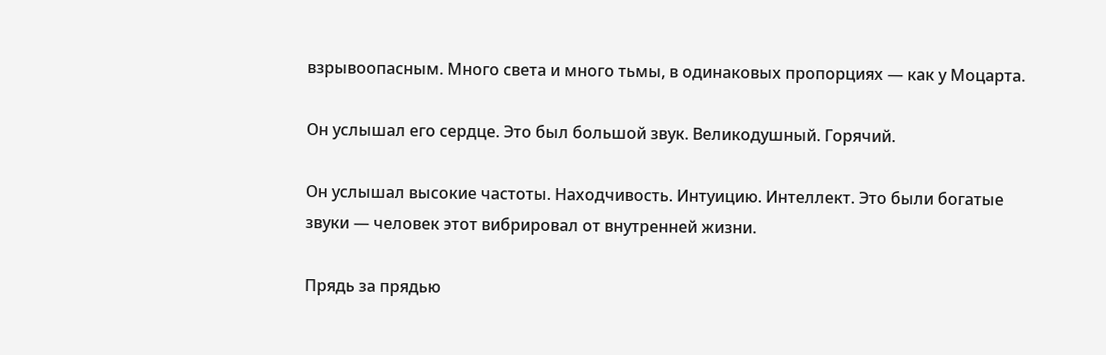взрывоопасным. Много света и много тьмы, в одинаковых пропорциях — как у Моцарта.

Он услышал его сердце. Это был большой звук. Великодушный. Горячий.

Он услышал высокие частоты. Находчивость. Интуицию. Интеллект. Это были богатые звуки — человек этот вибрировал от внутренней жизни.

Прядь за прядью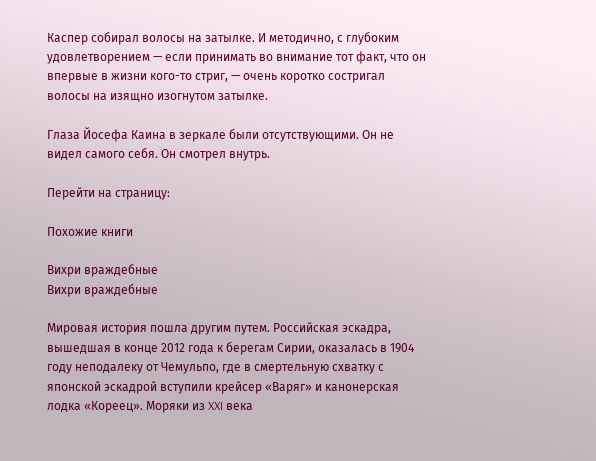Каспер собирал волосы на затылке. И методично, с глубоким удовлетворением — если принимать во внимание тот факт, что он впервые в жизни кого-то стриг, — очень коротко состригал волосы на изящно изогнутом затылке.

Глаза Йосефа Каина в зеркале были отсутствующими. Он не видел самого себя. Он смотрел внутрь.

Перейти на страницу:

Похожие книги

Вихри враждебные
Вихри враждебные

Мировая история пошла другим путем. Российская эскадра, вышедшая в конце 2012 года к берегам Сирии, оказалась в 1904 году неподалеку от Чемульпо, где в смертельную схватку с японской эскадрой вступили крейсер «Варяг» и канонерская лодка «Кореец». Моряки из XXI века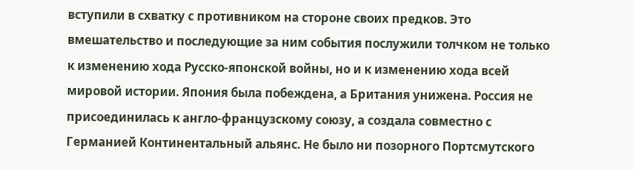вступили в схватку с противником на стороне своих предков. Это вмешательство и последующие за ним события послужили толчком не только к изменению хода Русско-японской войны, но и к изменению хода всей мировой истории. Япония была побеждена, а Британия унижена. Россия не присоединилась к англо-французскому союзу, а создала совместно с Германией Континентальный альянс. Не было ни позорного Портсмутского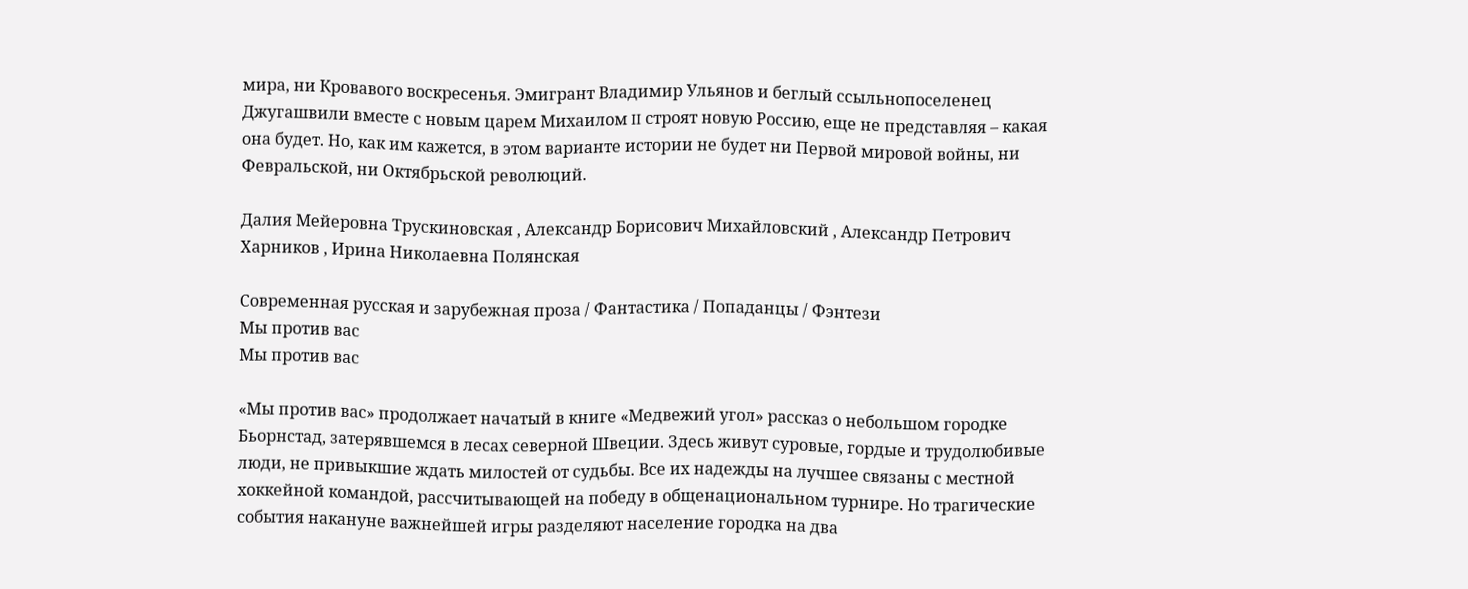мира, ни Кровавого воскресенья. Эмигрант Владимир Ульянов и беглый ссыльнопоселенец Джугашвили вместе с новым царем Михаилом II строят новую Россию, еще не представляя – какая она будет. Но, как им кажется, в этом варианте истории не будет ни Первой мировой войны, ни Февральской, ни Октябрьской революций.

Далия Мейеровна Трускиновская , Александр Борисович Михайловский , Александр Петрович Харников , Ирина Николаевна Полянская

Современная русская и зарубежная проза / Фантастика / Попаданцы / Фэнтези
Мы против вас
Мы против вас

«Мы против вас» продолжает начатый в книге «Медвежий угол» рассказ о небольшом городке Бьорнстад, затерявшемся в лесах северной Швеции. Здесь живут суровые, гордые и трудолюбивые люди, не привыкшие ждать милостей от судьбы. Все их надежды на лучшее связаны с местной хоккейной командой, рассчитывающей на победу в общенациональном турнире. Но трагические события накануне важнейшей игры разделяют население городка на два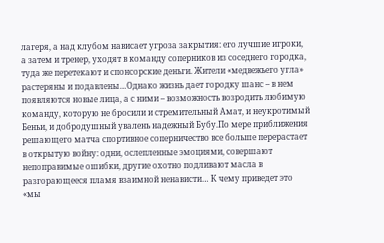лагеря, а над клубом нависает угроза закрытия: его лучшие игроки, а затем и тренер, уходят в команду соперников из соседнего городка, туда же перетекают и спонсорские деньги. Жители «медвежьего угла» растеряны и подавлены…Однако жизнь дает городку шанс – в нем появляются новые лица, а с ними – возможность возродить любимую команду, которую не бросили и стремительный Амат, и неукротимый Беньи, и добродушный увалень надежный Бубу.По мере приближения решающего матча спортивное соперничество все больше перерастает в открытую войну: одни, ослепленные эмоциями, совершают непоправимые ошибки, другие охотно подливают масла в разгорающееся пламя взаимной ненависти… К чему приведет это «мы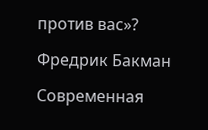против вас»?

Фредрик Бакман

Современная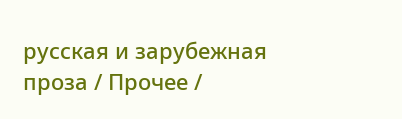русская и зарубежная проза / Прочее /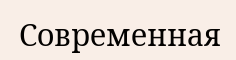Современная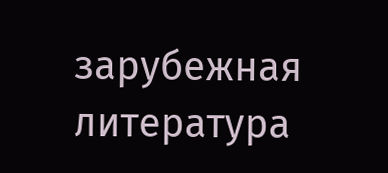зарубежная литература